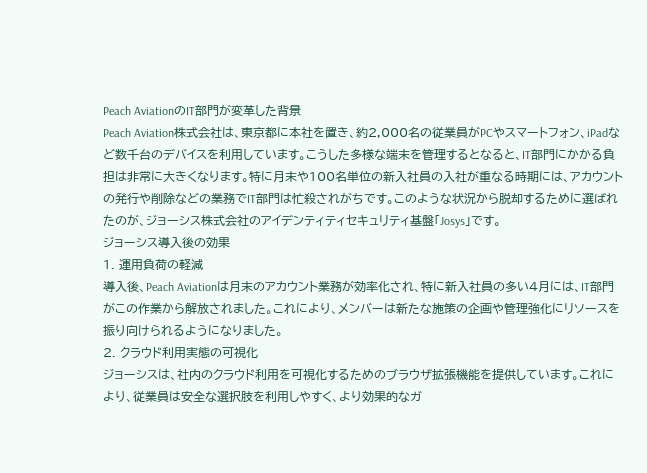Peach AviationのIT部門が変革した背景
Peach Aviation株式会社は、東京都に本社を置き、約2,000名の従業員がPCやスマートフォン、iPadなど数千台のデバイスを利用しています。こうした多様な端末を管理するとなると、IT部門にかかる負担は非常に大きくなります。特に月末や100名単位の新入社員の入社が重なる時期には、アカウントの発行や削除などの業務でIT部門は忙殺されがちです。このような状況から脱却するために選ばれたのが、ジョーシス株式会社のアイデンティティセキュリティ基盤「Josys」です。
ジョーシス導入後の効果
1. 運用負荷の軽減
導入後、Peach Aviationは月末のアカウント業務が効率化され、特に新入社員の多い4月には、IT部門がこの作業から解放されました。これにより、メンバーは新たな施策の企画や管理強化にリソースを振り向けられるようになりました。
2. クラウド利用実態の可視化
ジョーシスは、社内のクラウド利用を可視化するためのブラウザ拡張機能を提供しています。これにより、従業員は安全な選択肢を利用しやすく、より効果的なガ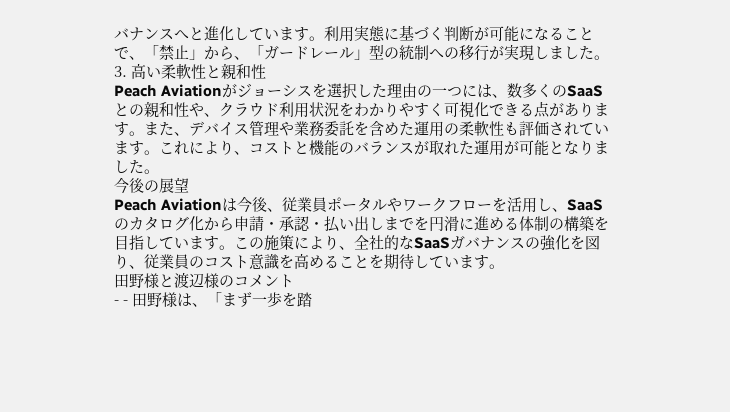バナンスへと進化しています。利用実態に基づく判断が可能になることで、「禁止」から、「ガードレール」型の統制への移行が実現しました。
3. 高い柔軟性と親和性
Peach Aviationがジョーシスを選択した理由の一つには、数多くのSaaSとの親和性や、クラウド利用状況をわかりやすく可視化できる点があります。また、デバイス管理や業務委託を含めた運用の柔軟性も評価されています。これにより、コストと機能のバランスが取れた運用が可能となりました。
今後の展望
Peach Aviationは今後、従業員ポータルやワークフローを活用し、SaaSのカタログ化から申請・承認・払い出しまでを円滑に進める体制の構築を目指しています。この施策により、全社的なSaaSガバナンスの強化を図り、従業員のコスト意識を高めることを期待しています。
田野様と渡辺様のコメント
- - 田野様は、「まず一歩を踏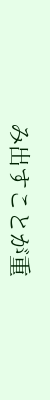み出すことが重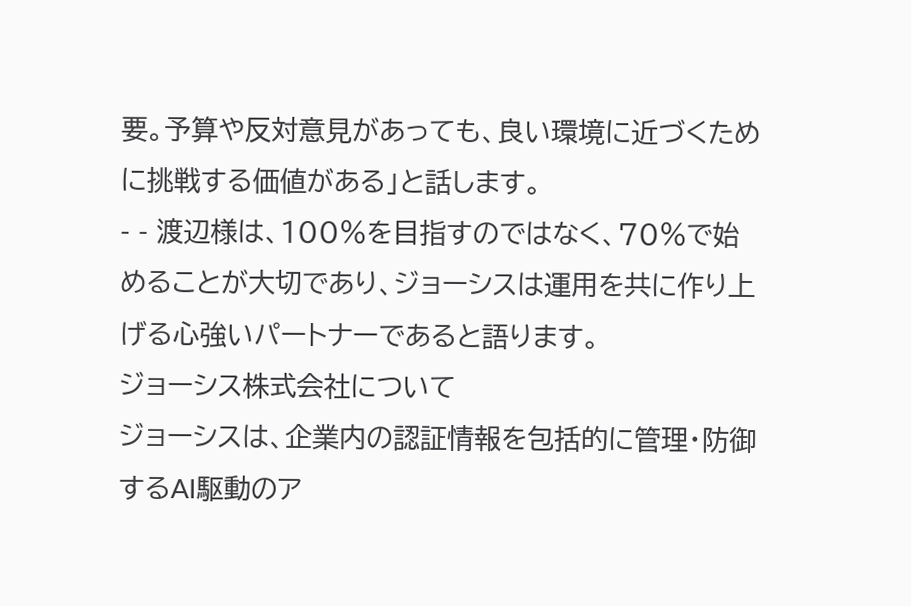要。予算や反対意見があっても、良い環境に近づくために挑戦する価値がある」と話します。
- - 渡辺様は、100%を目指すのではなく、70%で始めることが大切であり、ジョーシスは運用を共に作り上げる心強いパートナーであると語ります。
ジョーシス株式会社について
ジョーシスは、企業内の認証情報を包括的に管理・防御するAI駆動のア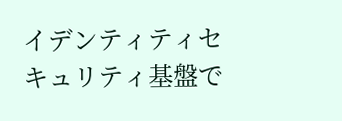イデンティティセキュリティ基盤で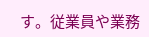す。従業員や業務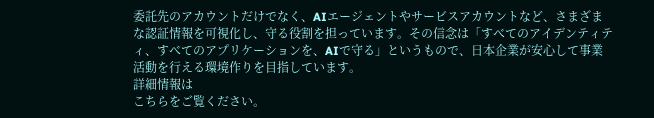委託先のアカウントだけでなく、AIエージェントやサービスアカウントなど、さまざまな認証情報を可視化し、守る役割を担っています。その信念は「すべてのアイデンティティ、すべてのアプリケーションを、AIで守る」というもので、日本企業が安心して事業活動を行える環境作りを目指しています。
詳細情報は
こちらをご覧ください。